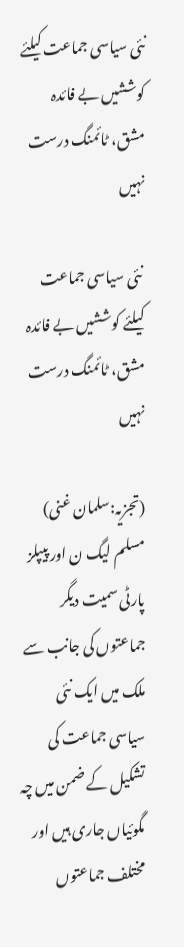نئی سیاسی جماعت کیلئے کوششیں بے فائدہ مشق، ٹائمنگ درست نہیں

 نئی سیاسی جماعت کیلئے کوششیں بے فائدہ مشق، ٹائمنگ درست نہیں

(تجزیہ:سلمان غنی) مسلم لیگ ن اور پیپلز پارٹی سمیت دیگر جماعتوں کی جانب سے ملک میں ایک نئی سیاسی جماعت کی تشکیل کے ضمن میں چہ مگوئیاں جاری ہیں اور مختلف جماعتوں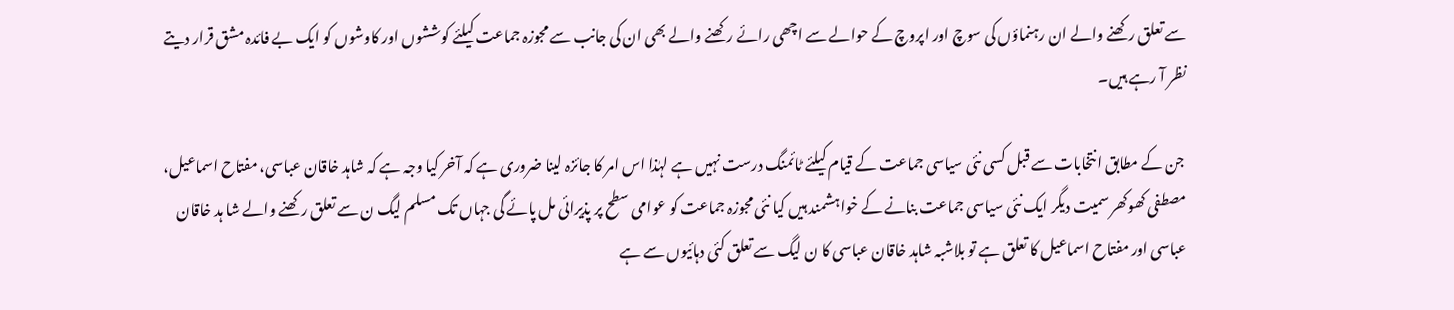سے تعلق رکھنے والے ان رہنماؤں کی سوچ اور اپروچ کے حوالے سے اچھی رائے رکھنے والے بھی ان کی جانب سے مجوزہ جماعت کیلئے کوششوں اور کاوشوں کو ایک بے فائدہ مشق قرار دیتے نظر آ رہے ہیں۔

 جن کے مطابق انتخابات سے قبل کسی نئی سیاسی جماعت کے قیام کیلئے ٹائمنگ درست نہیں ہے لہٰذا اس امر کا جائزہ لینا ضروری ہے کہ آخر کیا وجہ ہے کہ شاہد خاقان عباسی، مفتاح اسماعیل، مصطفی کھوکھر سمیت دیگر ایک نئی سیاسی جماعت بنانے کے خواہشمند ہیں کیا نئی مجوزہ جماعت کو عوامی سطح پر پذیرائی مل پائے گی جہاں تک مسلم لیگ ن سے تعلق رکھنے والے شا ہد خاقان عباسی اور مفتاح اسماعیل کا تعلق ہے تو بلاشبہ شاہد خاقان عباسی کا ن لیگ سے تعلق کئی دہائیوں سے ہے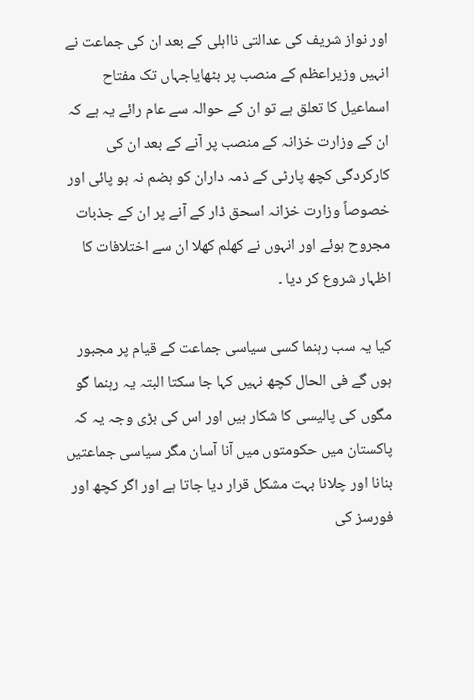اور نواز شریف کی عدالتی نااہلی کے بعد ان کی جماعت نے انہیں وزیراعظم کے منصب پر بٹھایاجہاں تک مفتاح اسماعیل کا تعلق ہے تو ان کے حوالہ سے عام رائے یہ ہے کہ ان کے وزارت خزانہ کے منصب پر آنے کے بعد ان کی کارکردگی کچھ پارٹی کے ذمہ داران کو ہضم نہ ہو پائی اور خصوصاً وزارت خزانہ اسحق ڈار کے آنے پر ان کے جذبات مجروح ہوئے اور انہوں نے کھلم کھلا ان سے اختلافات کا اظہار شروع کر دیا ۔

کیا یہ سب رہنما کسی سیاسی جماعت کے قیام پر مجبور ہوں گے فی الحال کچھ نہیں کہا جا سکتا البتہ یہ رہنما گو مگوں کی پالیسی کا شکار ہیں اور اس کی بڑی وجہ یہ کہ پاکستان میں حکومتوں میں آنا آسان مگر سیاسی جماعتیں بنانا اور چلانا بہت مشکل قرار دیا جاتا ہے اور اگر کچھ اور فورسز کی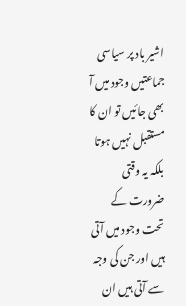اشیر باد پر سیاسی جماعتیں وجود میں آ بھی جائیں تو ان کا مستقبل نہیں ہوتا بلکہ یہ وقتی ضرورت کے تحت وجود میں آتی ہیں اور جن کی وجہ سے آتی ہیں ان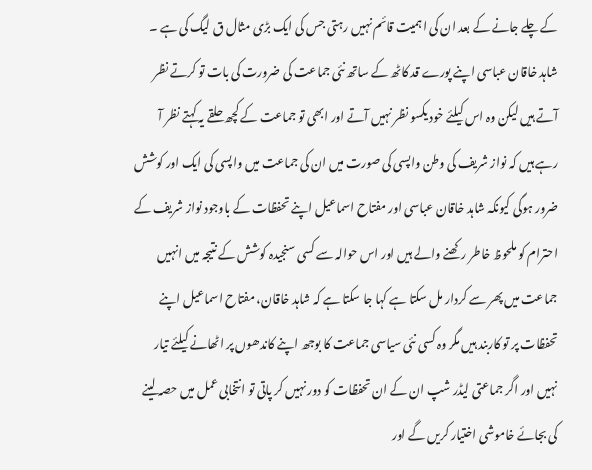کے چلے جانے کے بعد ان کی اہمیت قائم نہیں رہتی جس کی ایک بڑی مثال ق لیگ کی ہے ۔ شاہد خاقان عباسی اپنے پورے قد کاٹھ کے ساتھ نئی جماعت کی ضرورت کی بات تو کرتے نظر آتے ہیں لیکن وہ اس کیلئے خود یکسو نظر نہیں آتے اور ابھی تو جماعت کے کچھ حلقے یہ کہتے نظر آ رہے ہیں کہ نواز شریف کی وطن واپسی کی صورت میں ان کی جماعت میں واپسی کی ایک اور کوشش ضرور ہوگی کیونکہ شاہد خاقان عباسی اور مفتاح اسماعیل اپنے تحفظات کے باوجود نواز شریف کے احترام کو ملحوظ خاطر رکھنے والے ہیں اور اس حوالہ سے کسی سنجیدہ کوشش کے نتیجہ میں انہیں جماعت میں پھر سے کردار مل سکتا ہے کہا جا سکتا ہے کہ شاہد خاقان، مفتاح اسماعیل اپنے تحفظات پر تو کاربند ہیں مگر وہ کسی نئی سیاسی جماعت کا بوجھ اپنے کاندھوں پر اٹھانے کیلئے تیار نہیں اور اگر جماعتی لیڈر شپ ان کے ان تحفظات کو دور نہیں کر پاتی تو انتخابی عمل میں حصہ لینے کی بجائے خاموشی اختیار کریں گے اور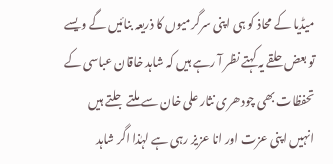میڈیا کے محاذ کو ہی اپنی سرگرمیوں کا ذریعہ بنائیں گے ویسے تو بعض حلقے یہ کہتے نظر آ رہے ہیں کہ شاہد خاقان عباسی کے تحفظات بھی چودھری نثار علی خان سے ملتے جلتے ہیں انہیں اپنی عزت اور انا عزیز رہی ہے لہٰذا اگر شاہد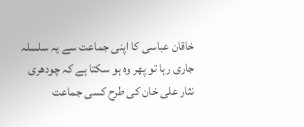خاقان عباسی کا اپنی جماعت سے یہ سلسلہ جاری رہا تو پھر وہ ہو سکتا ہے کہ چودھری نثار علی خان کی طرح کسی جماعت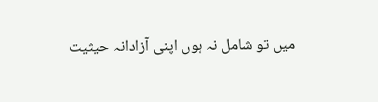میں تو شامل نہ ہوں اپنی آزادانہ حیثیت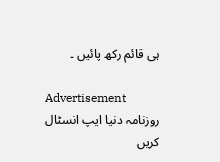ہی قائم رکھ پائیں ۔

Advertisement
روزنامہ دنیا ایپ انسٹال کریں